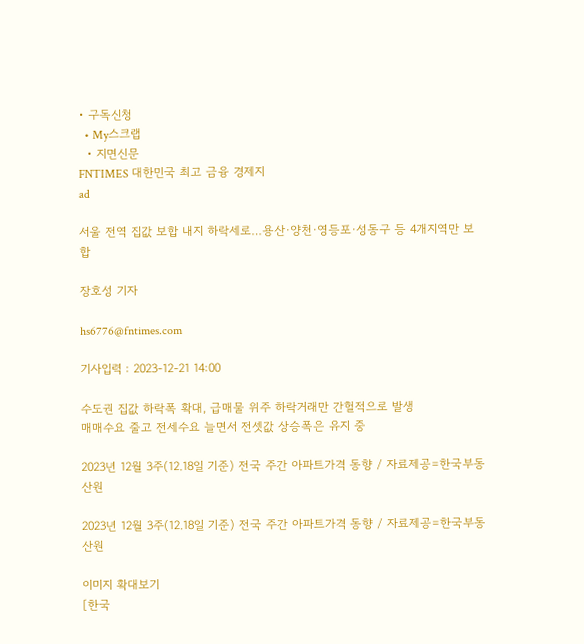• 구독신청
  • My스크랩
  • 지면신문
FNTIMES 대한민국 최고 금융 경제지
ad

서울 전역 집값 보합 내지 하락세로…용산·양천·영등포·성동구 등 4개지역만 보합

장호성 기자

hs6776@fntimes.com

기사입력 : 2023-12-21 14:00

수도권 집값 하락폭 확대, 급매물 위주 하락거래만 간헐적으로 발생
매매수요 줄고 전세수요 늘면서 전셋값 상승폭은 유지 중

2023년 12월 3주(12.18일 기준) 전국 주간 아파트가격 동향 / 자료제공=한국부동산원

2023년 12월 3주(12.18일 기준) 전국 주간 아파트가격 동향 / 자료제공=한국부동산원

이미지 확대보기
[한국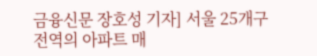금융신문 장호성 기자] 서울 25개구 전역의 아파트 매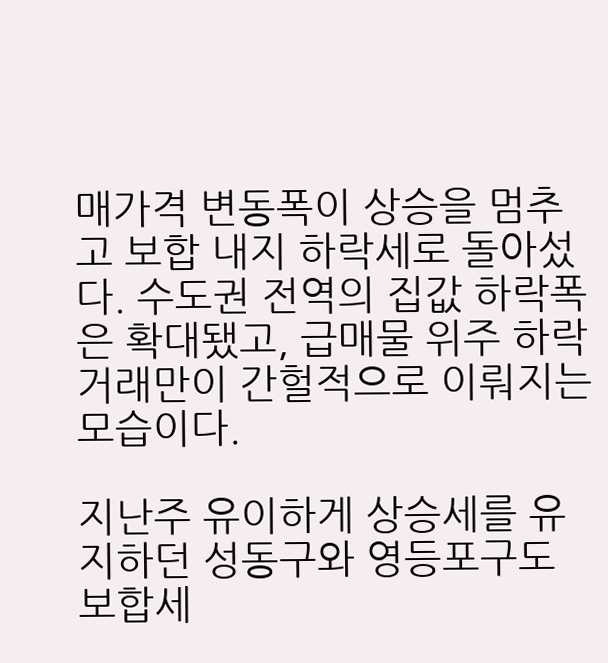매가격 변동폭이 상승을 멈추고 보합 내지 하락세로 돌아섰다. 수도권 전역의 집값 하락폭은 확대됐고, 급매물 위주 하락거래만이 간헐적으로 이뤄지는 모습이다.

지난주 유이하게 상승세를 유지하던 성동구와 영등포구도 보합세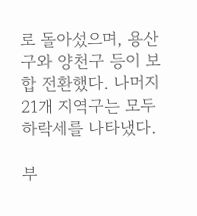로 돌아섰으며, 용산구와 양천구 등이 보합 전환했다. 나머지 21개 지역구는 모두 하락세를 나타냈다.

부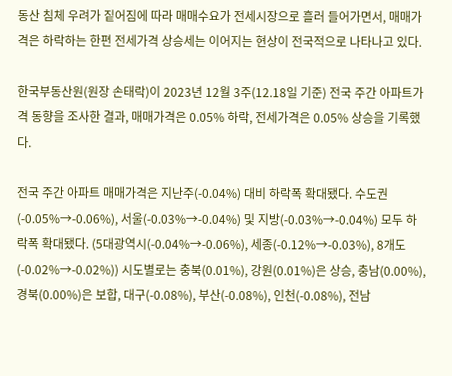동산 침체 우려가 짙어짐에 따라 매매수요가 전세시장으로 흘러 들어가면서, 매매가격은 하락하는 한편 전세가격 상승세는 이어지는 현상이 전국적으로 나타나고 있다.

한국부동산원(원장 손태락)이 2023년 12월 3주(12.18일 기준) 전국 주간 아파트가격 동향을 조사한 결과, 매매가격은 0.05% 하락, 전세가격은 0.05% 상승을 기록했다.

전국 주간 아파트 매매가격은 지난주(-0.04%) 대비 하락폭 확대됐다. 수도권(-0.05%→-0.06%), 서울(-0.03%→-0.04%) 및 지방(-0.03%→-0.04%) 모두 하락폭 확대됐다. (5대광역시(-0.04%→-0.06%), 세종(-0.12%→-0.03%), 8개도(-0.02%→-0.02%)) 시도별로는 충북(0.01%), 강원(0.01%)은 상승, 충남(0.00%), 경북(0.00%)은 보합, 대구(-0.08%), 부산(-0.08%), 인천(-0.08%), 전남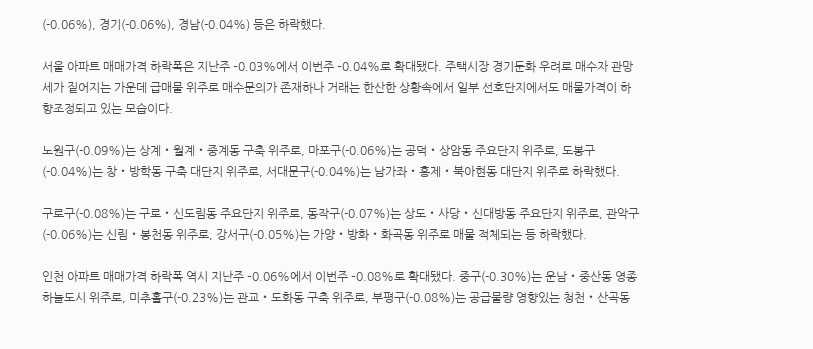(-0.06%), 경기(-0.06%), 경남(-0.04%) 등은 하락했다.

서울 아파트 매매가격 하락폭은 지난주 –0.03%에서 이번주 –0.04%로 확대됐다. 주택시장 경기둔화 우려로 매수자 관망세가 짙어지는 가운데 급매물 위주로 매수문의가 존재하나 거래는 한산한 상황속에서 일부 선호단지에서도 매물가격이 하향조정되고 있는 모습이다.

노원구(-0.09%)는 상계‧월계‧중계동 구축 위주로, 마포구(-0.06%)는 공덕‧상암동 주요단지 위주로, 도봉구(-0.04%)는 창‧방학동 구축 대단지 위주로, 서대문구(-0.04%)는 남가좌‧홍제‧북아현동 대단지 위주로 하락했다.

구로구(-0.08%)는 구로‧신도림동 주요단지 위주로, 동작구(-0.07%)는 상도‧사당‧신대방동 주요단지 위주로, 관악구(-0.06%)는 신림‧봉천동 위주로, 강서구(-0.05%)는 가양‧방화‧화곡동 위주로 매물 적체되는 등 하락했다.

인천 아파트 매매가격 하락폭 역시 지난주 –0.06%에서 이번주 –0.08%로 확대됐다. 중구(-0.30%)는 운남‧중산동 영종하늘도시 위주로, 미추홀구(-0.23%)는 관교‧도화동 구축 위주로, 부평구(-0.08%)는 공급물량 영향있는 청천‧산곡동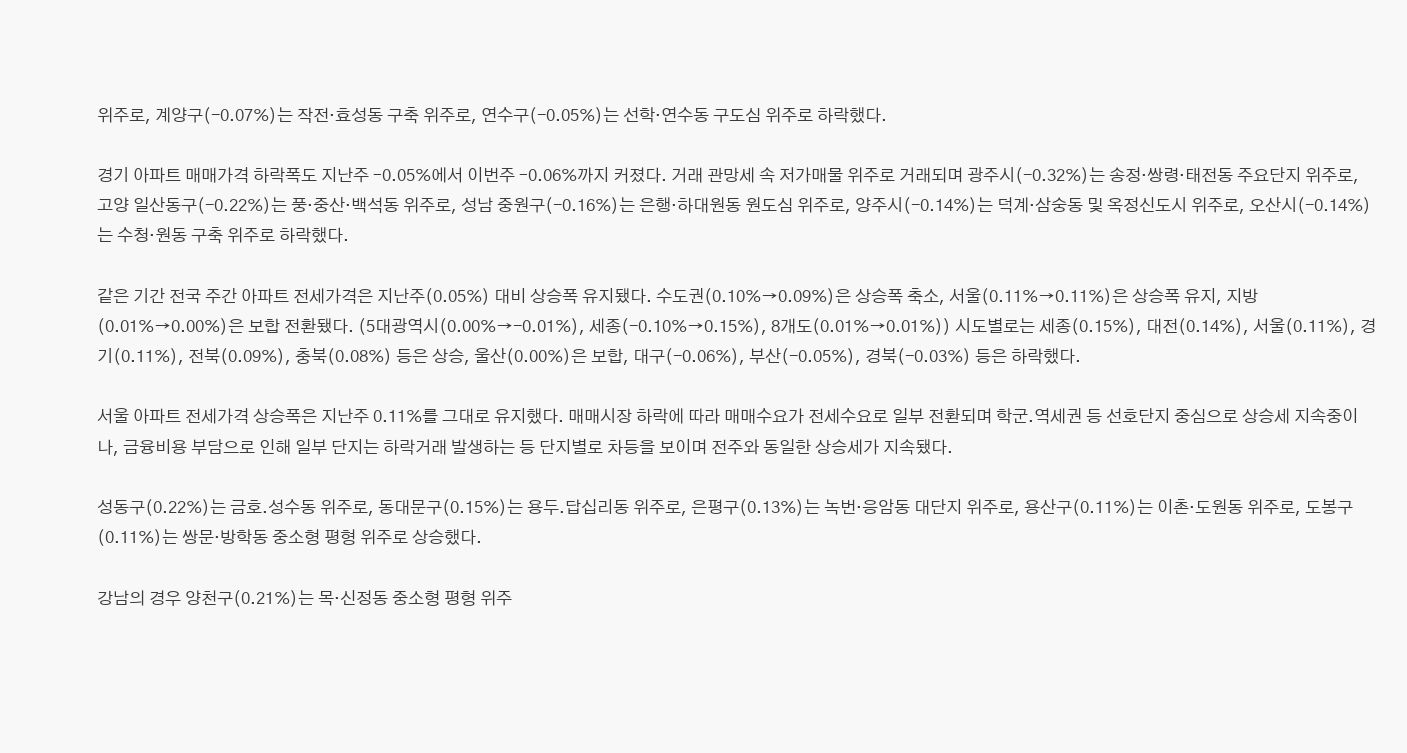위주로, 계양구(-0.07%)는 작전‧효성동 구축 위주로, 연수구(-0.05%)는 선학·연수동 구도심 위주로 하락했다.

경기 아파트 매매가격 하락폭도 지난주 –0.05%에서 이번주 –0.06%까지 커졌다. 거래 관망세 속 저가매물 위주로 거래되며 광주시(-0.32%)는 송정‧쌍령‧태전동 주요단지 위주로, 고양 일산동구(-0.22%)는 풍‧중산·백석동 위주로, 성남 중원구(-0.16%)는 은행‧하대원동 원도심 위주로, 양주시(-0.14%)는 덕계‧삼숭동 및 옥정신도시 위주로, 오산시(-0.14%)는 수청‧원동 구축 위주로 하락했다.

같은 기간 전국 주간 아파트 전세가격은 지난주(0.05%) 대비 상승폭 유지됐다. 수도권(0.10%→0.09%)은 상승폭 축소, 서울(0.11%→0.11%)은 상승폭 유지, 지방(0.01%→0.00%)은 보합 전환됐다. (5대광역시(0.00%→-0.01%), 세종(-0.10%→0.15%), 8개도(0.01%→0.01%)) 시도별로는 세종(0.15%), 대전(0.14%), 서울(0.11%), 경기(0.11%), 전북(0.09%), 충북(0.08%) 등은 상승, 울산(0.00%)은 보합, 대구(-0.06%), 부산(-0.05%), 경북(-0.03%) 등은 하락했다.

서울 아파트 전세가격 상승폭은 지난주 0.11%를 그대로 유지했다. 매매시장 하락에 따라 매매수요가 전세수요로 일부 전환되며 학군․역세권 등 선호단지 중심으로 상승세 지속중이나, 금융비용 부담으로 인해 일부 단지는 하락거래 발생하는 등 단지별로 차등을 보이며 전주와 동일한 상승세가 지속됐다.

성동구(0.22%)는 금호․성수동 위주로, 동대문구(0.15%)는 용두․답십리동 위주로, 은평구(0.13%)는 녹번·응암동 대단지 위주로, 용산구(0.11%)는 이촌·도원동 위주로, 도봉구(0.11%)는 쌍문·방학동 중소형 평형 위주로 상승했다.

강남의 경우 양천구(0.21%)는 목·신정동 중소형 평형 위주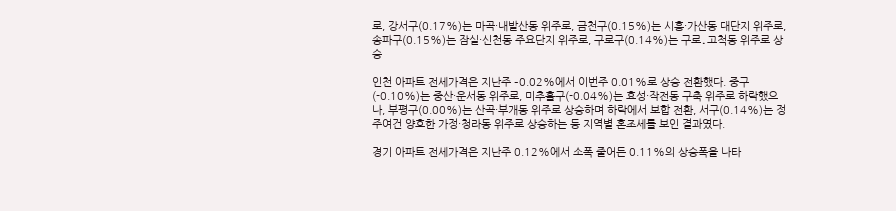로, 강서구(0.17%)는 마곡·내발산동 위주로, 금천구(0.15%)는 시흥·가산동 대단지 위주로, 송파구(0.15%)는 잠실·신천동 주요단지 위주로, 구로구(0.14%)는 구로․고척동 위주로 상승

인천 아파트 전세가격은 지난주 –0.02%에서 이번주 0.01%로 상승 전환했다. 중구(-0.10%)는 중산·운서동 위주로, 미추홀구(-0.04%)는 효성·작전동 구축 위주로 하락했으나, 부평구(0.00%)는 산곡·부개동 위주로 상승하며 하락에서 보합 전환, 서구(0.14%)는 정주여건 양호한 가정·청라동 위주로 상승하는 등 지역별 혼조세를 보인 결과였다.

경기 아파트 전세가격은 지난주 0.12%에서 소폭 줄어든 0.11%의 상승폭을 나타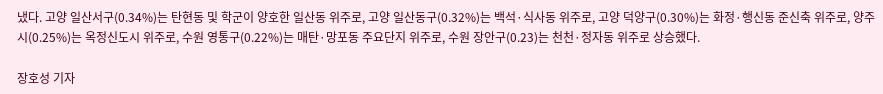냈다. 고양 일산서구(0.34%)는 탄현동 및 학군이 양호한 일산동 위주로, 고양 일산동구(0.32%)는 백석·식사동 위주로, 고양 덕양구(0.30%)는 화정·행신동 준신축 위주로, 양주시(0.25%)는 옥정신도시 위주로, 수원 영통구(0.22%)는 매탄·망포동 주요단지 위주로, 수원 장안구(0.23)는 천천·정자동 위주로 상승했다.

장호성 기자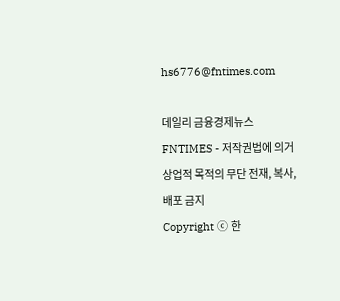hs6776@fntimes.com

데일리 금융경제뉴스 FNTIMES - 저작권법에 의거 상업적 목적의 무단 전재, 복사, 배포 금지
Copyright ⓒ 한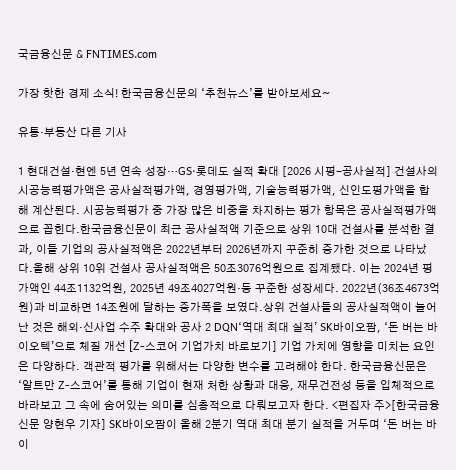국금융신문 & FNTIMES.com

가장 핫한 경제 소식! 한국금융신문의 ‘추천뉴스’를 받아보세요~

유통·부동산 다른 기사

1 현대건설·현엔 5년 연속 성장…GS·롯데도 실적 확대 [2026 시평-공사실적] 건설사의 시공능력평가액은 공사실적평가액, 경영평가액, 기술능력평가액, 신인도평가액을 합해 계산된다. 시공능력평가 중 가장 많은 비중을 차지하는 평가 항목은 공사실적평가액으로 꼽힌다.한국금융신문이 최근 공사실적액 기준으로 상위 10대 건설사를 분석한 결과, 이들 기업의 공사실적액은 2022년부터 2026년까지 꾸준히 증가한 것으로 나타났다.올해 상위 10위 건설사 공사실적액은 50조3076억원으로 집계됐다. 이는 2024년 평가액인 44조1132억원, 2025년 49조4027억원·등 꾸준한 성장세다. 2022년(36조4673억원)과 비교하면 14조원에 달하는 증가폭을 보였다.상위 건설사들의 공사실적액이 늘어난 것은 해외·신사업 수주 확대와 공사 2 DQN‘역대 최대 실적ʼ SK바이오팜, ‘돈 버는 바이오텍ʼ으로 체질 개선 [Z-스코어 기업가치 바로보기] 기업 가치에 영향을 미치는 요인은 다양하다. 객관적 평가를 위해서는 다양한 변수를 고려해야 한다. 한국금융신문은 ‘알트만 Z-스코어’를 통해 기업이 현재 처한 상황과 대응, 재무건전성 등을 입체적으로 바라보고 그 속에 숨어있는 의미를 심층적으로 다뤄보고자 한다. <편집자 주>[한국금융신문 양현우 기자] SK바이오팜이 올해 2분기 역대 최대 분기 실적을 거두며 ‘돈 버는 바이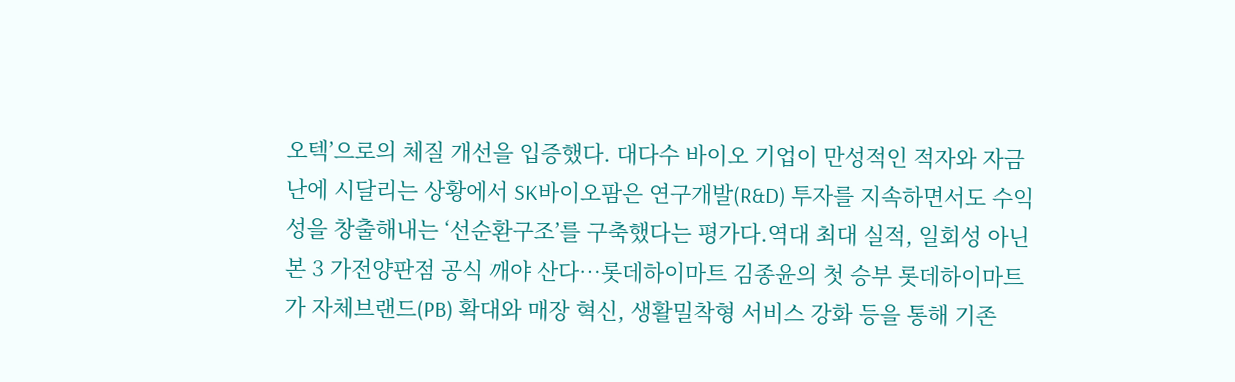오텍’으로의 체질 개선을 입증했다. 대다수 바이오 기업이 만성적인 적자와 자금난에 시달리는 상황에서 SK바이오팜은 연구개발(R&D) 투자를 지속하면서도 수익성을 창출해내는 ‘선순환구조’를 구축했다는 평가다.역대 최대 실적, 일회성 아닌 본 3 가전양판점 공식 깨야 산다…롯데하이마트 김종윤의 첫 승부 롯데하이마트가 자체브랜드(PB) 확대와 매장 혁신, 생활밀착형 서비스 강화 등을 통해 기존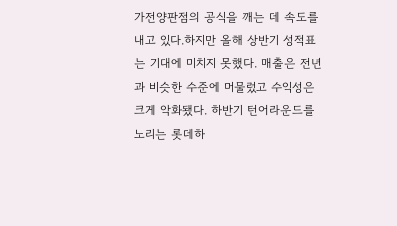가전양판점의 공식을 깨는 데 속도를 내고 있다.하지만 올해 상반기 성적표는 기대에 미치지 못했다. 매출은 전년과 비슷한 수준에 머물렀고 수익성은 크게 악화됐다. 하반기 턴어라운드를 노리는 롯데하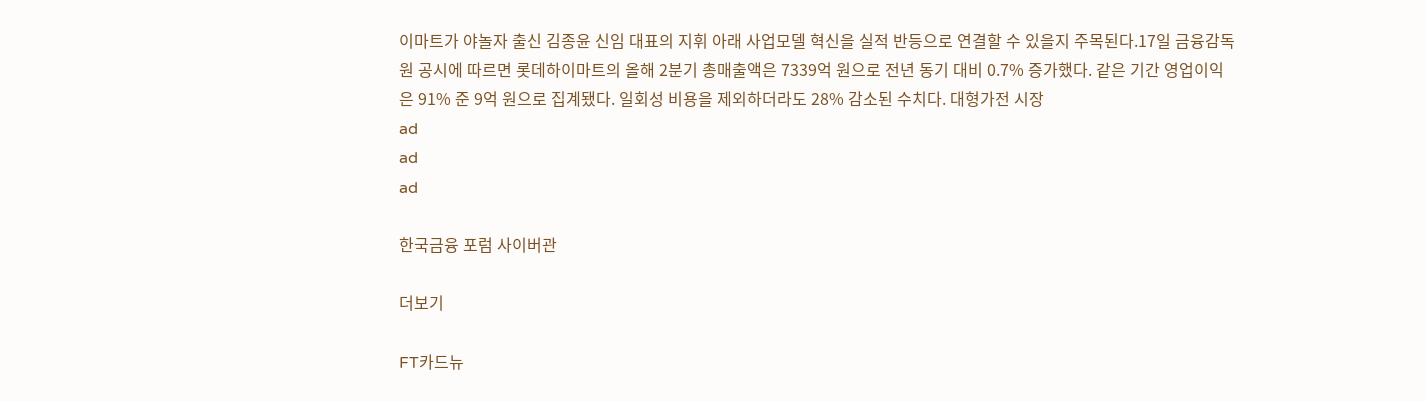이마트가 야놀자 출신 김종윤 신임 대표의 지휘 아래 사업모델 혁신을 실적 반등으로 연결할 수 있을지 주목된다.17일 금융감독원 공시에 따르면 롯데하이마트의 올해 2분기 총매출액은 7339억 원으로 전년 동기 대비 0.7% 증가했다. 같은 기간 영업이익은 91% 준 9억 원으로 집계됐다. 일회성 비용을 제외하더라도 28% 감소된 수치다. 대형가전 시장
ad
ad
ad

한국금융 포럼 사이버관

더보기

FT카드뉴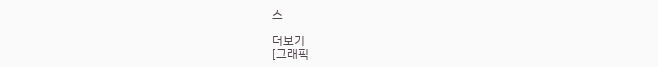스

더보기
[그래픽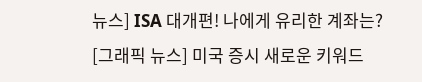뉴스] ISA 대개편! 나에게 유리한 계좌는?
[그래픽 뉴스] 미국 증시 새로운 키워드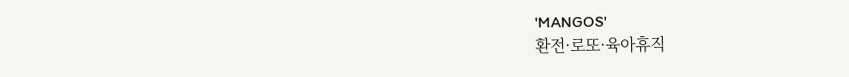'MANGOS'
환전·로또·육아휴직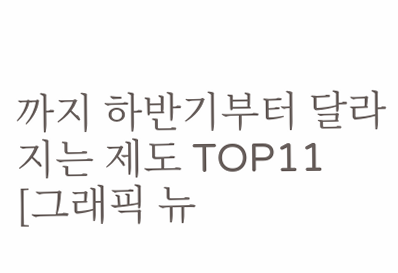까지 하반기부터 달라지는 제도 TOP11
[그래픽 뉴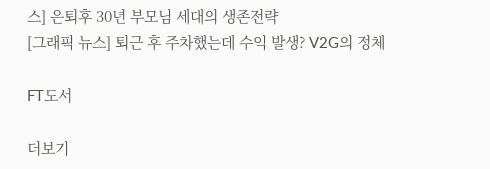스] 은퇴후 30년 부모님 세대의 생존전략
[그래픽 뉴스] 퇴근 후 주차했는데 수익 발생? V2G의 정체

FT도서

더보기